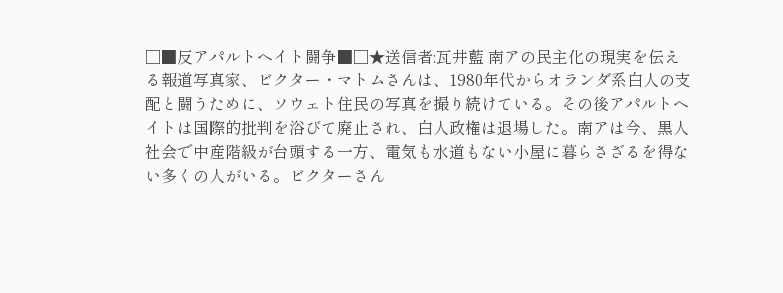□■反アパルトヘイト闘争■□★送信者:瓦井藍 南アの民主化の現実を伝える報道写真家、ビクター・マトムさんは、1980年代からオランダ系白人の支配と闘うために、ソウェト住民の写真を撮り続けている。その後アパルトヘイトは国際的批判を浴びて廃止され、白人政権は退場した。南アは今、黒人社会で中産階級が台頭する一方、電気も水道もない小屋に暮らさざるを得ない多くの人がいる。ビクターさん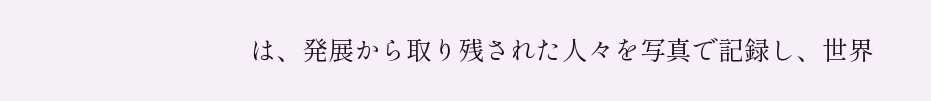は、発展から取り残された人々を写真で記録し、世界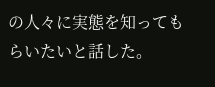の人々に実態を知ってもらいたいと話した。